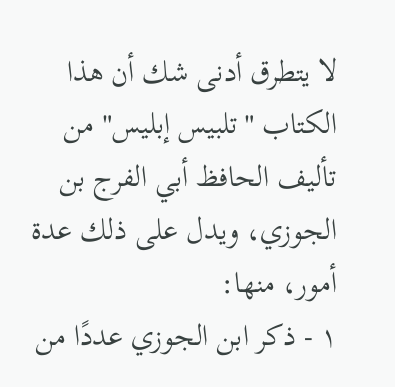لا يتطرق أدنى شك أن هذا الكتاب "تلبيس إبليس" من تأليف الحافظ أبي الفرج بن الجوزي، ويدل على ذلك عدة أمور، منها:
١ - ذكر ابن الجوزي عددًا من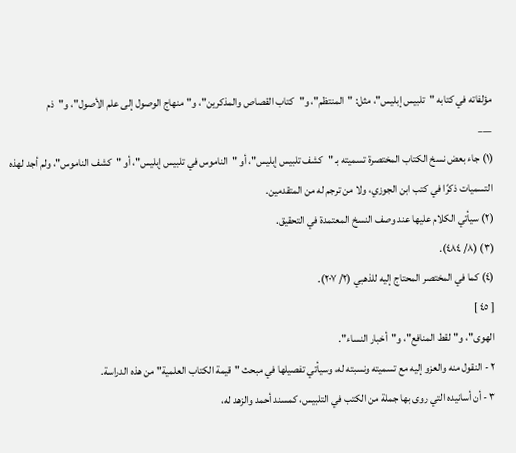مؤلفاته في كتابه "تلبيس إبليس"، مثل: "المنتظم"، و"كتاب القصاص والمذكرين"، و"منهاج الوصول إلى علم الأصول"، و"ذم
___
(١) جاء بعض نسخ الكتاب المختصرة تسميته بـ "كشف تلبيس إبليس"، أو "الناموس في تلبيس إبليس"، أو "كشف الناموس"، ولم أجد لهذه التسميات ذكرًا في كتب ابن الجوزي، ولا من ترجم له من المتقدمين.
(٢) سيأتي الكلام عليها عند وصف النسخ المعتمدة في التحقيق.
(٣) (٨/ ٤٨٤).
(٤) كما في المختصر المحتاج إليه للذهبي (٢/ ٢٠٧).
[ ٤٥ ]
الهوى"، و"لقط المنافع"، و"أخبار النساء".
٢ - النقول منه والعزو إليه مع تسميته ونسبته له، وسيأتي تفصيلها في مبحث "قيمة الكتاب العلمية" من هذه الدراسة.
٣ - أن أسانيده التي روى بها جملة من الكتب في التلبيس، كمسند أحمد والزهد له،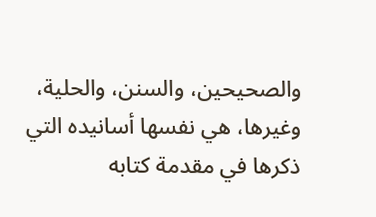والصحيحين، والسنن، والحلية، وغيرها، هي نفسها أسانيده التي ذكرها في مقدمة كتابه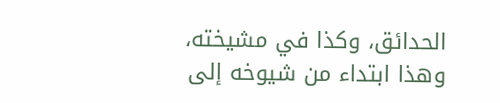الحدائق، وكذا في مشيخته، وهذا ابتداء من شيوخه إلى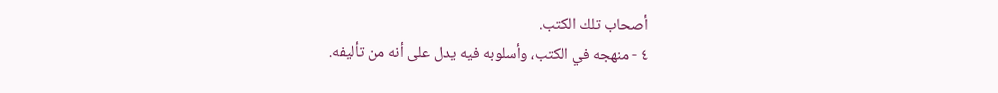أصحاب تلك الكتب.
٤ - منهجه في الكتب، وأسلوبه فيه يدل على أنه من تأليفه.